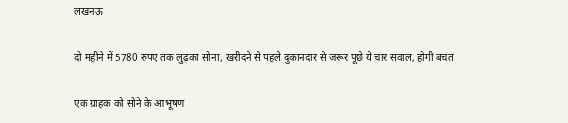लखनऊ

दो महीने में 5780 रुपए तक लुढ़का सोना, खरीदने से पहले दुकानदार से जरूर पूछे ये चार सवाल, होगी बचत

एक ग्राहक को सोने के आभूषण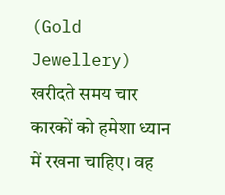(Gold Jewellery) खरीदते समय चार कारकों को हमेशा ध्यान में रखना चाहिए। वह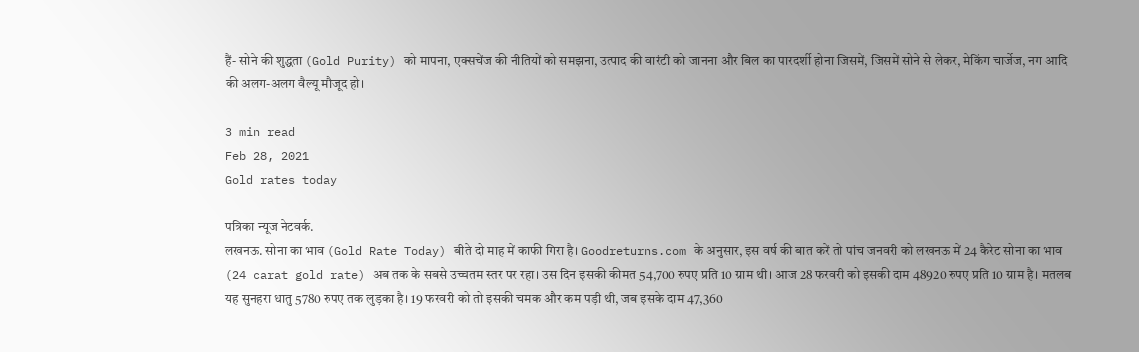हैं- सोने की शुद्धता (Gold Purity) को मापना, एक्सचेंज की नीतियों को समझना, उत्पाद की वारंटी को जानना और बिल का पारदर्शी होना जिसमें, जिसमें सोने से लेकर, मेकिंग चार्जेज, नग आदि की अलग-अलग वैल्यू मौजूद हो।

3 min read
Feb 28, 2021
Gold rates today

पत्रिका न्यूज नेटवर्क.
लखनऊ. सोना का भाव (Gold Rate Today) बीते दो माह में काफी गिरा है। Goodreturns.com के अनुसार, इस वर्ष की बात करें तो पांच जनवरी को लखनऊ में 24 कैरेट सोना का भाव (24 carat gold rate) अब तक के सबसे उच्चतम स्तर पर रहा। उस दिन इसकी कीमत 54,700 रुपए प्रति 10 ग्राम थी। आज 28 फरवरी को इसकी दाम 48920 रुपए प्रति 10 ग्राम है। मतलब यह सुनहरा धातु 5780 रुपए तक लुड़का है। 19 फरवरी को तो इसकी चमक और कम पड़ी थी, जब इसके दाम 47,360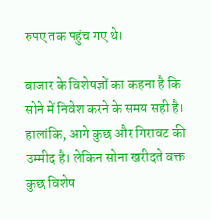रुपए तक पहुंच गए थे।

बाजार के विशेषज्ञों का कहना है कि सोने में निवेश करने के समय सही है। हालांकि, आगे कुछ और गिरावट की उम्मीद है। लेकिन सोना खरीदते वक्त कुछ विशेष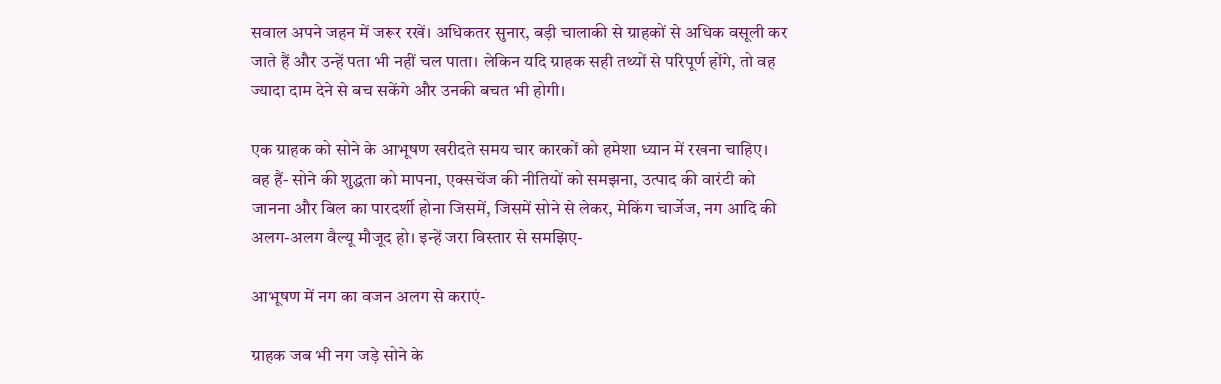सवाल अपने जहन में जरूर रखें। अधिकतर सुनार, बड़ी चालाकी से ग्राहकों से अधिक वसूली कर जाते हैं और उन्हें पता भी नहीं चल पाता। लेकिन यदि ग्राहक सही तथ्यों से परिपूर्ण होंगे, तो वह ज्यादा दाम देने से बच सकेंगे और उनकी बचत भी होगी।

एक ग्राहक को सोने के आभूषण खरीदते समय चार कारकों को हमेशा ध्यान में रखना चाहिए। वह हैं- सोने की शुद्धता को मापना, एक्सचेंज की नीतियों को समझना, उत्पाद की वारंटी को जानना और बिल का पारदर्शी होना जिसमें, जिसमें सोने से लेकर, मेकिंग चार्जेज, नग आदि की अलग-अलग वैल्यू मौजूद हो। इन्हें जरा विस्तार से समझिए-

आभूषण में नग का वजन अलग से कराएं-

ग्राहक जब भी नग जड़े सोने के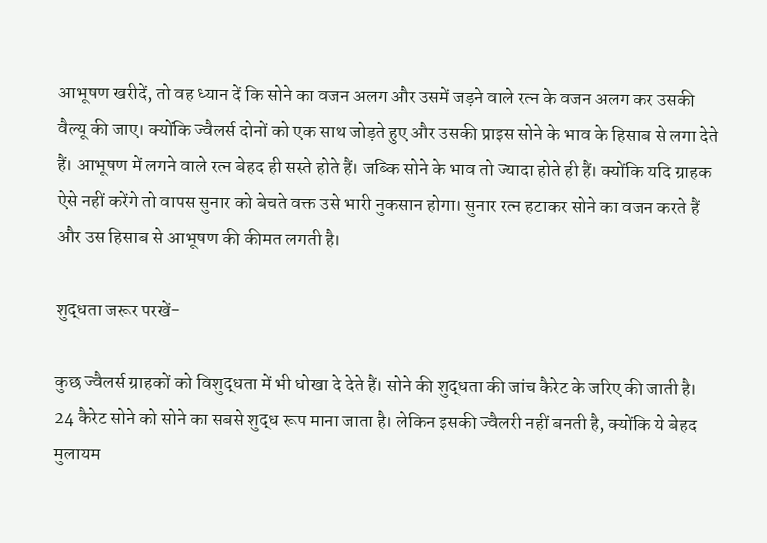आभूषण खरीदें, तो वह ध्यान दें कि सोने का वजन अलग और उसमें जड़ने वाले रत्न के वजन अलग कर उसकी वैल्यू की जाए। क्योंकि ज्वैलर्स दोनों को एक साथ जोड़ते हुए और उसकी प्राइस सोने के भाव के हिसाब से लगा देते हैं। आभूषण में लगने वाले रत्न बेहद ही सस्ते होते हैं। जब्कि सोने के भाव तो ज्यादा होते ही हैं। क्योंकि यदि ग्राहक ऐसे नहीं करेंगे तो वापस सुनार को बेचते वक्त उसे भारी नुकसान होगा। सुनार रत्न हटाकर सोने का वजन करते हैं और उस हिसाब से आभूषण की कीमत लगती है।

शुद्धता जरूर परखें-

कुछ ज्वैलर्स ग्राहकों को विशुद्धता में भी धोखा दे देते हैं। सोने की शुद्धता की जांच कैरेट के जरिए की जाती है। 24 कैरेट सोने को सोने का सबसे शुद्ध रूप माना जाता है। लेकिन इसकी ज्वैलरी नहीं बनती है, क्‍योंकि ये बेहद मुलायम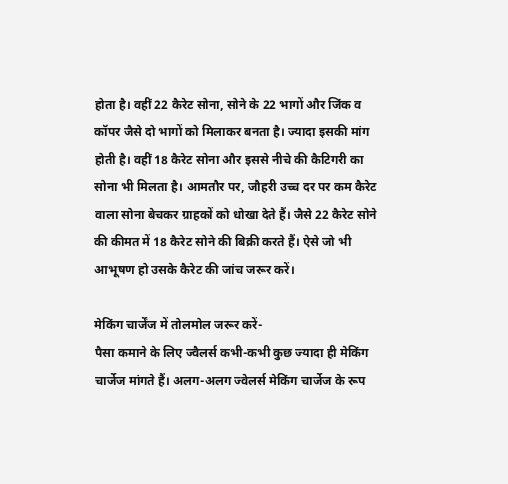होता है। वहीं 22 कैरेट सोना, सोने के 22 भागों और जिंक व कॉपर जैसे दो भागों को मिलाकर बनता है। ज्यादा इसकी मांग होती है। वहीं 18 कैरेट सोना और इससे नीचे की कैटिगरी का सोना भी मिलता है। आमतौर पर, जौहरी उच्च दर पर कम कैरेट वाला सोना बेचकर ग्राहकों को धोखा देते हैं। जैसे 22 कैरेट सोने की कीमत में 18 कैरेट सोने की बिक्री करते हैं। ऐसे जो भी आभूषण हो उसके कैरेट की जांच जरूर करें।

मेकिंग चार्जेंज में तोलमोल जरूर करें-
पैसा कमाने के लिए ज्वैलर्स कभी-कभी कुछ ज्यादा ही मेकिंग चार्जेज मांगते हैं। अलग-अलग ज्वेलर्स मेकिंग चार्जेज के रूप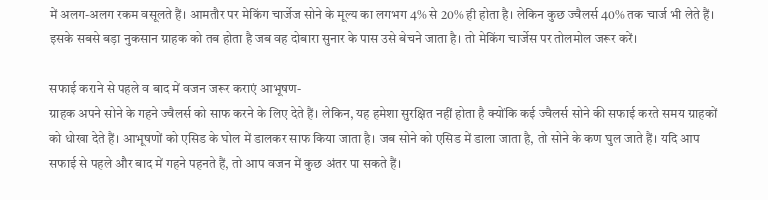में अलग-अलग रकम वसूलते हैं। आमतौर पर मेकिंग चार्जेज सोने के मूल्य का लगभग 4% से 20% ही होता है। लेकिन कुछ ज्वैलर्स 40% तक चार्ज भी लेते हैं। इसके सबसे बड़ा नुकसान ग्राहक को तब होता है जब वह दोबारा सुनार के पास उसे बेचने जाता है। तो मेकिंग चार्जेस पर तोलमोल जरूर करें।

सफाई कराने से पहले व बाद में वजन जरूर कराएं आभूषण-
ग्राहक अपने सोने के गहने ज्वैलर्स को साफ करने के लिए देते हैं। लेकिन, यह हमेशा सुरक्षित नहीं होता है क्योंकि कई ज्वैलर्स सोने की सफाई करते समय ग्राहकों को धोखा देते हैं। आभूषणों को एसिड के घोल में डालकर साफ किया जाता है। जब सोने को एसिड में डाला जाता है, तो सोने के कण घुल जाते हैं। यदि आप सफाई से पहले और बाद में गहने पहनते हैं, तो आप वजन में कुछ अंतर पा सकते हैं।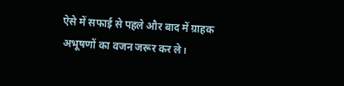ऐसे में सफाई से पहले और बाद में ग्राहक अभूषणों का वजन जरूर कर ले।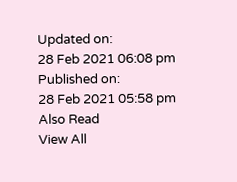Updated on:
28 Feb 2021 06:08 pm
Published on:
28 Feb 2021 05:58 pm
Also Read
View All